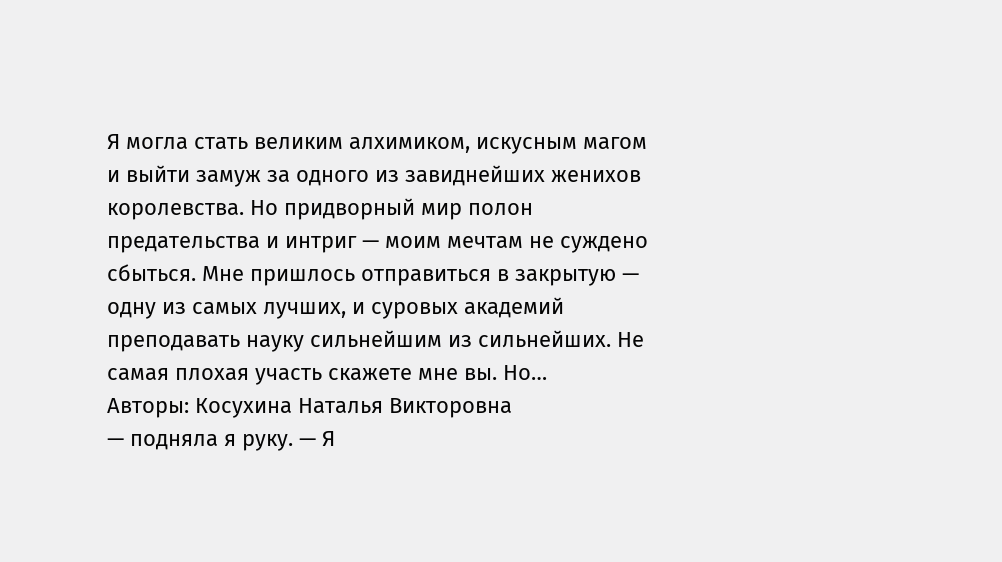Я могла стать великим алхимиком, искусным магом и выйти замуж за одного из завиднейших женихов королевства. Но придворный мир полон предательства и интриг — моим мечтам не суждено сбыться. Мне пришлось отправиться в закрытую — одну из самых лучших, и суровых академий преподавать науку сильнейшим из сильнейших. Не самая плохая участь скажете мне вы. Но…
Авторы: Косухина Наталья Викторовна
— подняла я руку. — Я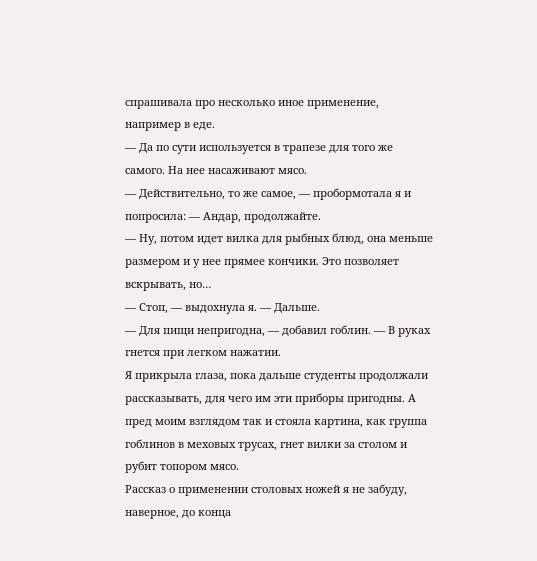спрашивала про несколько иное применение, например в еде.
— Да по сути используется в трапезе для того же самого. На нее насаживают мясо.
— Действительно, то же самое, — пробормотала я и попросила: — Андар, продолжайте.
— Ну, потом идет вилка для рыбных блюд, она меньше размером и у нее прямее кончики. Это позволяет вскрывать, но…
— Стоп, — выдохнула я. — Дальше.
— Для пищи непригодна, — добавил гоблин. — В руках гнется при легком нажатии.
Я прикрыла глаза, пока дальше студенты продолжали рассказывать, для чего им эти приборы пригодны. А пред моим взглядом так и стояла картина, как группа гоблинов в меховых трусах, гнет вилки за столом и рубит топором мясо.
Рассказ о применении столовых ножей я не забуду, наверное, до конца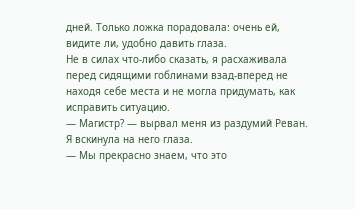дней. Только ложка порадовала: очень ей, видите ли, удобно давить глаза.
Не в силах что-либо сказать, я расхаживала перед сидящими гоблинами взад-вперед не находя себе места и не могла придумать, как исправить ситуацию.
— Магистр? — вырвал меня из раздумий Реван.
Я вскинула на него глаза.
— Мы прекрасно знаем, что это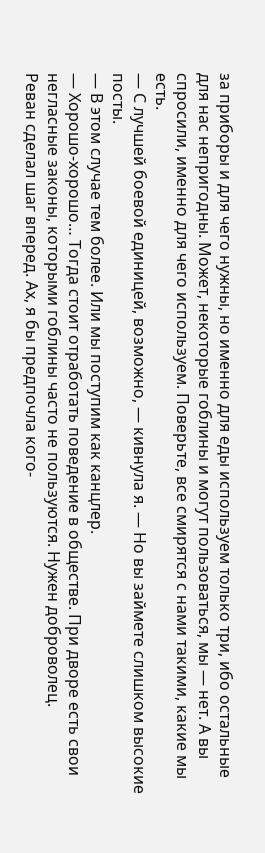за приборы и для чего нужны, но именно для еды используем только три, ибо остальные для нас непригодны. Может, некоторые гоблины и могут пользоваться, мы — нет. А вы спросили, именно для чего используем. Поверьте, все смирятся с нами такими, какие мы есть.
— С лучшей боевой единицей, возможно, — кивнула я. — Но вы займете слишком высокие посты.
— В этом случае тем более. Или мы поступим как канцлер.
— Хорошо-хорошо… Тогда стоит отработать поведение в обществе. При дворе есть свои негласные законы, которыми гоблины часто не пользуются. Нужен доброволец.
Реван сделал шаг вперед. Ах, я бы предпочла кого-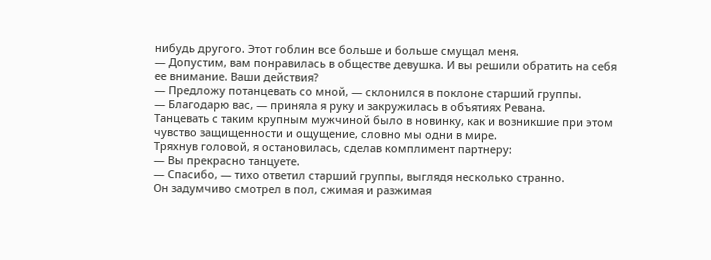нибудь другого. Этот гоблин все больше и больше смущал меня.
— Допустим, вам понравилась в обществе девушка. И вы решили обратить на себя ее внимание. Ваши действия?
— Предложу потанцевать со мной, — склонился в поклоне старший группы.
— Благодарю вас, — приняла я руку и закружилась в объятиях Ревана.
Танцевать с таким крупным мужчиной было в новинку, как и возникшие при этом чувство защищенности и ощущение, словно мы одни в мире.
Тряхнув головой, я остановилась, сделав комплимент партнеру:
— Вы прекрасно танцуете.
— Спасибо, — тихо ответил старший группы, выглядя несколько странно.
Он задумчиво смотрел в пол, сжимая и разжимая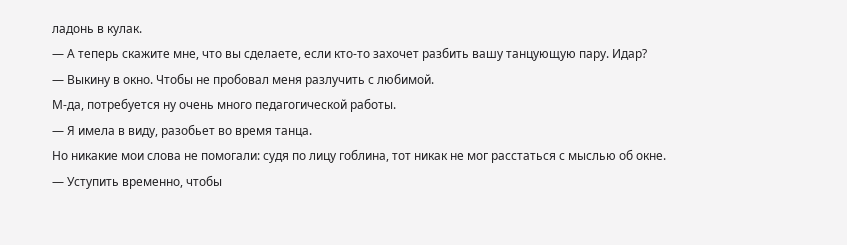ладонь в кулак.
— А теперь скажите мне, что вы сделаете, если кто-то захочет разбить вашу танцующую пару. Идар?
— Выкину в окно. Чтобы не пробовал меня разлучить с любимой.
М-да, потребуется ну очень много педагогической работы.
— Я имела в виду, разобьет во время танца.
Но никакие мои слова не помогали: судя по лицу гоблина, тот никак не мог расстаться с мыслью об окне.
— Уступить временно, чтобы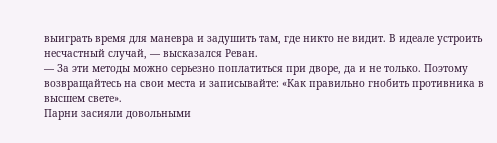выиграть время для маневра и задушить там, где никто не видит. В идеале устроить несчастный случай, — высказался Реван.
— За эти методы можно серьезно поплатиться при дворе, да и не только. Поэтому возвращайтесь на свои места и записывайте: «Как правильно гнобить противника в высшем свете».
Парни засияли довольными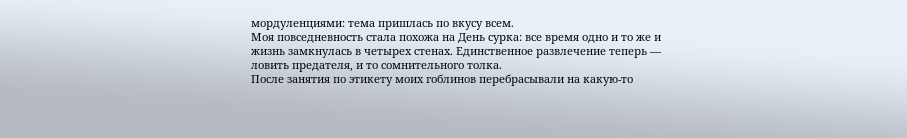мордуленциями: тема пришлась по вкусу всем.
Моя повседневность стала похожа на День сурка: все время одно и то же и жизнь замкнулась в четырех стенах. Единственное развлечение теперь — ловить предателя, и то сомнительного толка.
После занятия по этикету моих гоблинов перебрасывали на какую-то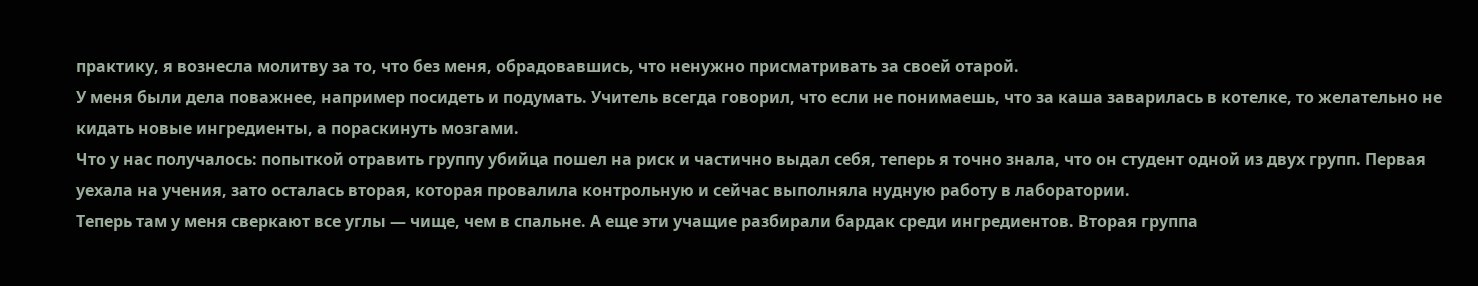практику, я вознесла молитву за то, что без меня, обрадовавшись, что ненужно присматривать за своей отарой.
У меня были дела поважнее, например посидеть и подумать. Учитель всегда говорил, что если не понимаешь, что за каша заварилась в котелке, то желательно не кидать новые ингредиенты, а пораскинуть мозгами.
Что у нас получалось: попыткой отравить группу убийца пошел на риск и частично выдал себя, теперь я точно знала, что он студент одной из двух групп. Первая уехала на учения, зато осталась вторая, которая провалила контрольную и сейчас выполняла нудную работу в лаборатории.
Теперь там у меня сверкают все углы — чище, чем в спальне. А еще эти учащие разбирали бардак среди ингредиентов. Вторая группа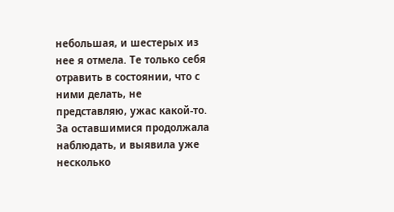небольшая, и шестерых из нее я отмела. Те только себя отравить в состоянии, что с ними делать, не представляю, ужас какой-то.
За оставшимися продолжала наблюдать, и выявила уже несколько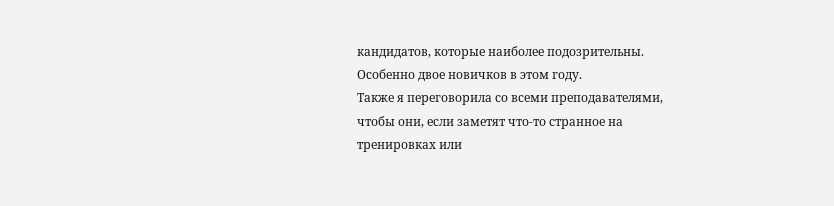кандидатов, которые наиболее подозрительны. Особенно двое новичков в этом году.
Также я переговорила со всеми преподавателями, чтобы они, если заметят что-то странное на тренировках или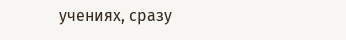учениях, сразу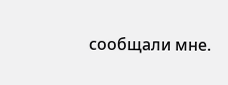сообщали мне.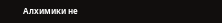Алхимики не